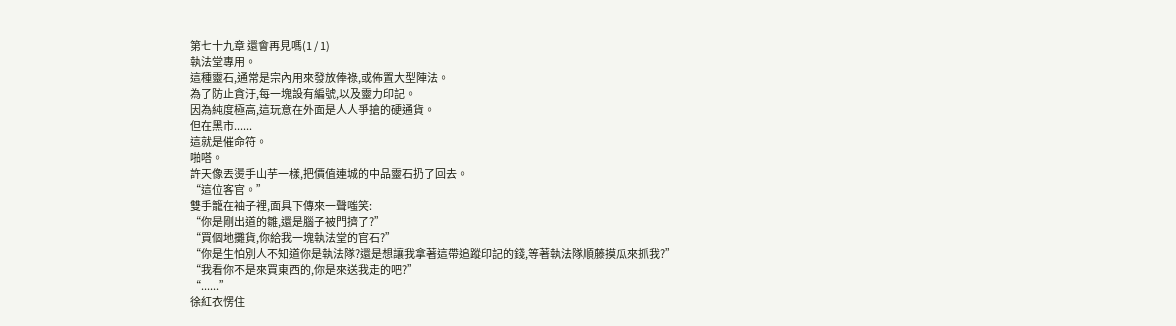第七十九章 還會再見嗎(1 / 1)
執法堂專用。
這種靈石,通常是宗內用來發放俸祿,或佈置大型陣法。
為了防止貪汙,每一塊設有編號,以及靈力印記。
因為純度極高,這玩意在外面是人人爭搶的硬通貨。
但在黑市......
這就是催命符。
啪嗒。
許天像丟燙手山芋一樣,把價值連城的中品靈石扔了回去。
“這位客官。”
雙手籠在袖子裡,面具下傳來一聲嗤笑:
“你是剛出道的雛,還是腦子被門擠了?”
“買個地攤貨,你給我一塊執法堂的官石?”
“你是生怕別人不知道你是執法隊?還是想讓我拿著這帶追蹤印記的錢,等著執法隊順藤摸瓜來抓我?”
“我看你不是來買東西的,你是來送我走的吧?”
“......”
徐紅衣愣住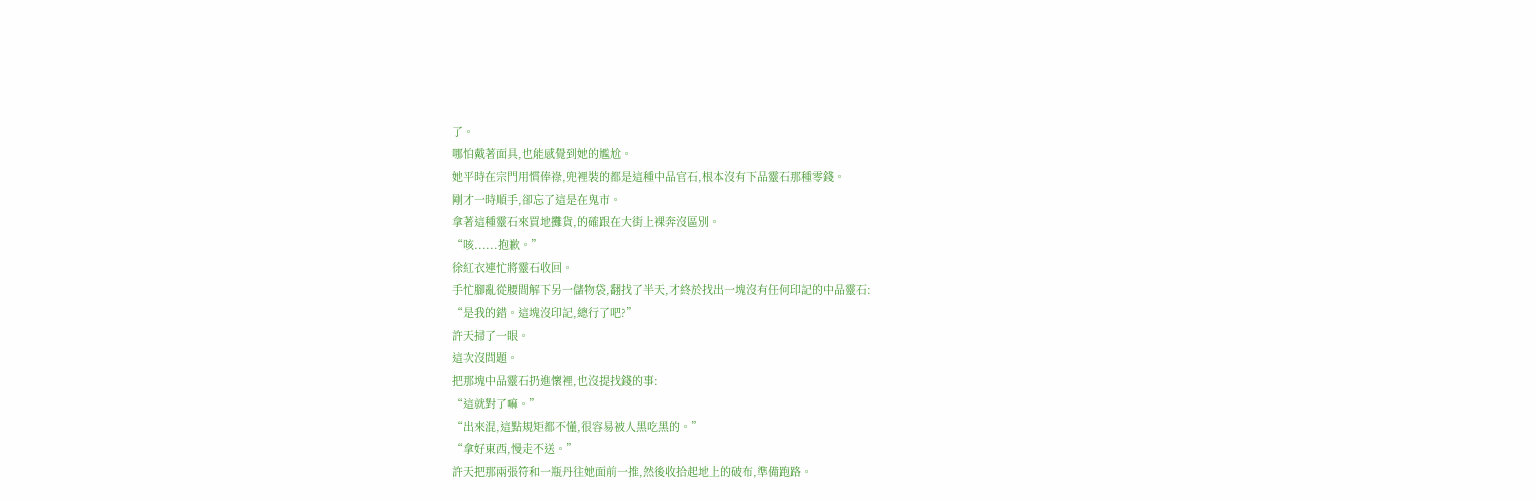了。
哪怕戴著面具,也能感覺到她的尷尬。
她平時在宗門用慣俸祿,兜裡裝的都是這種中品官石,根本沒有下品靈石那種零錢。
剛才一時順手,卻忘了這是在鬼市。
拿著這種靈石來買地攤貨,的確跟在大街上裸奔沒區別。
“咳......抱歉。”
徐紅衣連忙將靈石收回。
手忙腳亂從腰間解下另一儲物袋,翻找了半天,才終於找出一塊沒有任何印記的中品靈石:
“是我的錯。這塊沒印記,總行了吧?”
許天掃了一眼。
這次沒問題。
把那塊中品靈石扔進懷裡,也沒提找錢的事:
“這就對了嘛。”
“出來混,這點規矩都不懂,很容易被人黑吃黑的。”
“拿好東西,慢走不送。”
許天把那兩張符和一瓶丹往她面前一推,然後收拾起地上的破布,準備跑路。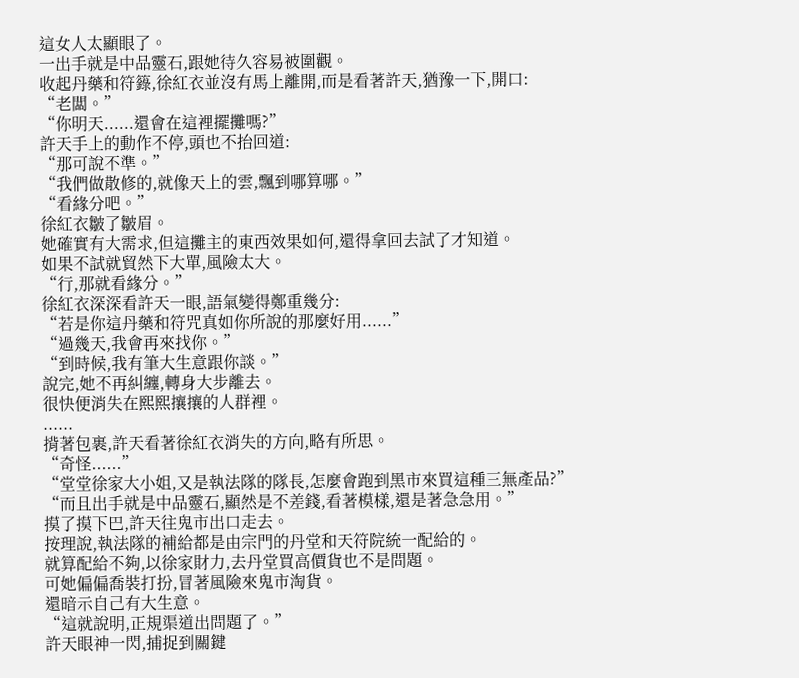這女人太顯眼了。
一出手就是中品靈石,跟她待久容易被圍觀。
收起丹藥和符籙,徐紅衣並沒有馬上離開,而是看著許天,猶豫一下,開口:
“老闆。”
“你明天......還會在這裡擺攤嗎?”
許天手上的動作不停,頭也不抬回道:
“那可說不準。”
“我們做散修的,就像天上的雲,飄到哪算哪。”
“看緣分吧。”
徐紅衣皺了皺眉。
她確實有大需求,但這攤主的東西效果如何,還得拿回去試了才知道。
如果不試就貿然下大單,風險太大。
“行,那就看緣分。”
徐紅衣深深看許天一眼,語氣變得鄭重幾分:
“若是你這丹藥和符咒真如你所說的那麼好用......”
“過幾天,我會再來找你。”
“到時候,我有筆大生意跟你談。”
說完,她不再糾纏,轉身大步離去。
很快便消失在熙熙攘攘的人群裡。
......
揹著包裹,許天看著徐紅衣消失的方向,略有所思。
“奇怪......”
“堂堂徐家大小姐,又是執法隊的隊長,怎麼會跑到黑市來買這種三無產品?”
“而且出手就是中品靈石,顯然是不差錢,看著模樣,還是著急急用。”
摸了摸下巴,許天往鬼市出口走去。
按理說,執法隊的補給都是由宗門的丹堂和天符院統一配給的。
就算配給不夠,以徐家財力,去丹堂買高價貨也不是問題。
可她偏偏喬裝打扮,冒著風險來鬼市淘貨。
還暗示自己有大生意。
“這就說明,正規渠道出問題了。”
許天眼神一閃,捕捉到關鍵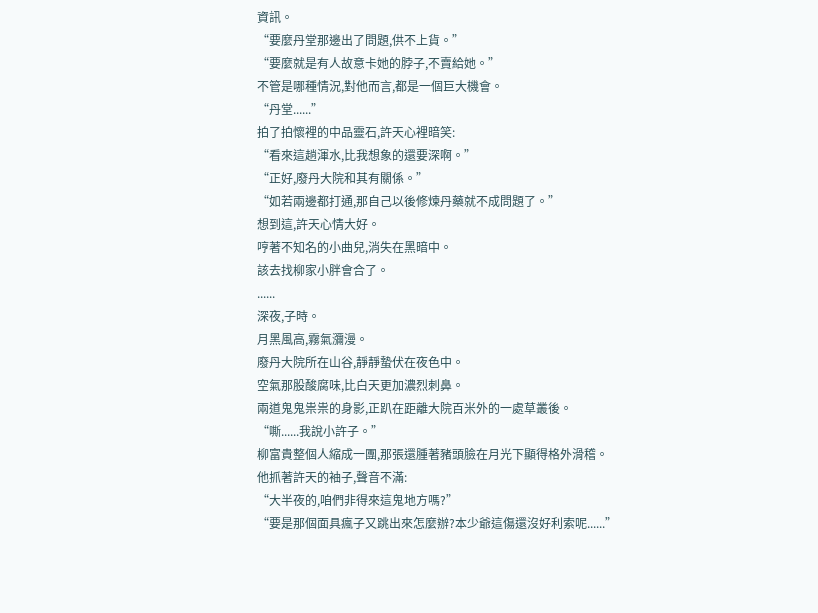資訊。
“要麼丹堂那邊出了問題,供不上貨。”
“要麼就是有人故意卡她的脖子,不賣給她。”
不管是哪種情況,對他而言,都是一個巨大機會。
“丹堂......”
拍了拍懷裡的中品靈石,許天心裡暗笑:
“看來這趟渾水,比我想象的還要深啊。”
“正好,廢丹大院和其有關係。”
“如若兩邊都打通,那自己以後修煉丹藥就不成問題了。”
想到這,許天心情大好。
哼著不知名的小曲兒,消失在黑暗中。
該去找柳家小胖會合了。
......
深夜,子時。
月黑風高,霧氣瀰漫。
廢丹大院所在山谷,靜靜蟄伏在夜色中。
空氣那股酸腐味,比白天更加濃烈刺鼻。
兩道鬼鬼祟祟的身影,正趴在距離大院百米外的一處草叢後。
“嘶......我說小許子。”
柳富貴整個人縮成一團,那張還腫著豬頭臉在月光下顯得格外滑稽。
他抓著許天的袖子,聲音不滿:
“大半夜的,咱們非得來這鬼地方嗎?”
“要是那個面具瘋子又跳出來怎麼辦?本少爺這傷還沒好利索呢......”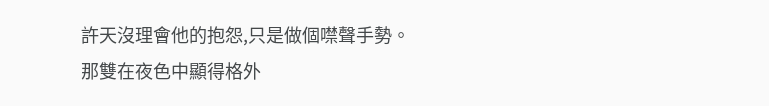許天沒理會他的抱怨,只是做個噤聲手勢。
那雙在夜色中顯得格外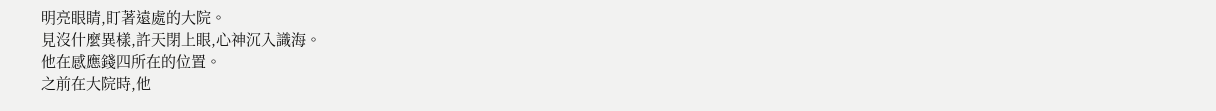明亮眼睛,盯著遠處的大院。
見沒什麼異樣,許天閉上眼,心神沉入識海。
他在感應錢四所在的位置。
之前在大院時,他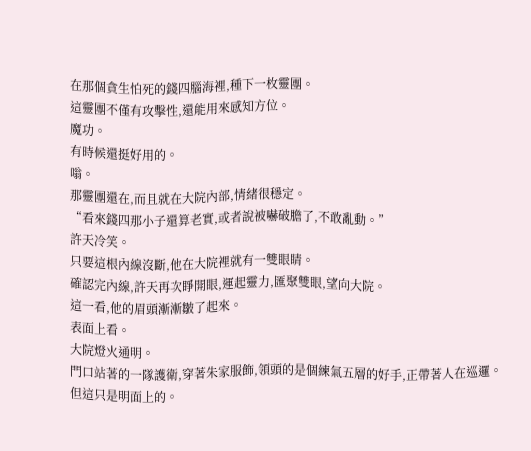在那個貪生怕死的錢四腦海裡,種下一枚靈團。
這靈團不僅有攻擊性,還能用來感知方位。
魔功。
有時候還挺好用的。
嗡。
那靈團還在,而且就在大院內部,情緒很穩定。
“看來錢四那小子還算老實,或者說被嚇破膽了,不敢亂動。”
許天冷笑。
只要這根內線沒斷,他在大院裡就有一雙眼睛。
確認完內線,許天再次睜開眼,運起靈力,匯聚雙眼,望向大院。
這一看,他的眉頭漸漸皺了起來。
表面上看。
大院燈火通明。
門口站著的一隊護衛,穿著朱家服飾,領頭的是個練氣五層的好手,正帶著人在巡邏。
但這只是明面上的。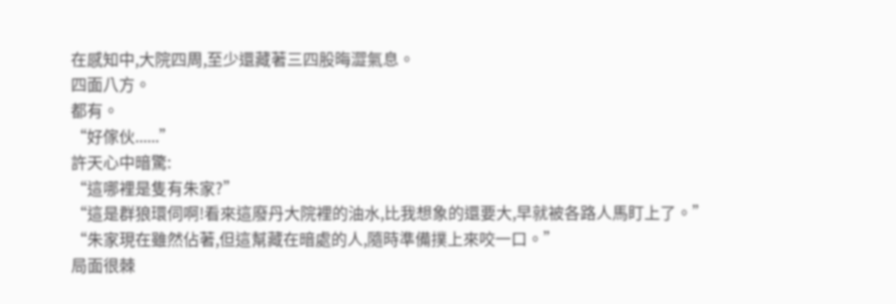在感知中,大院四周,至少還藏著三四股晦澀氣息。
四面八方。
都有。
“好傢伙......”
許天心中暗驚:
“這哪裡是隻有朱家?”
“這是群狼環伺啊!看來這廢丹大院裡的油水,比我想象的還要大,早就被各路人馬盯上了。”
“朱家現在雖然佔著,但這幫藏在暗處的人,隨時準備撲上來咬一口。”
局面很棘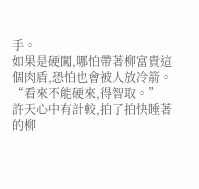手。
如果是硬闖,哪怕帶著柳富貴這個肉盾,恐怕也會被人放冷箭。
“看來不能硬來,得智取。”
許天心中有計較,拍了拍快睡著的柳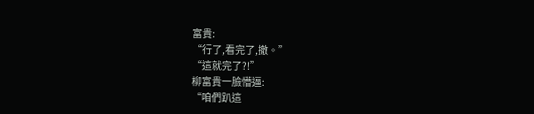富貴:
“行了,看完了,撤。”
“這就完了?!”
柳富貴一臉懵逼:
“咱們趴這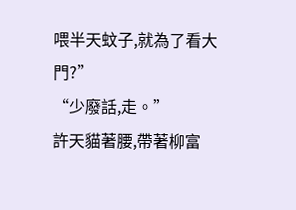喂半天蚊子,就為了看大門?”
“少廢話,走。”
許天貓著腰,帶著柳富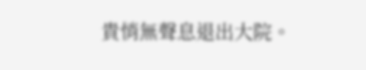貴悄無聲息退出大院。